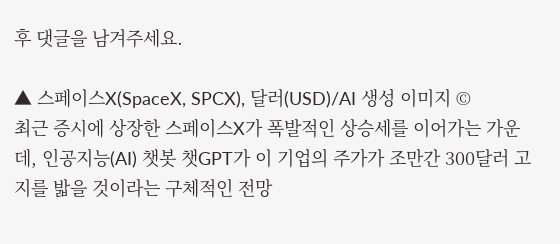후 댓글을 남겨주세요.

▲ 스페이스X(SpaceX, SPCX), 달러(USD)/AI 생성 이미지 ©
최근 증시에 상장한 스페이스X가 폭발적인 상승세를 이어가는 가운데, 인공지능(AI) 챗봇 챗GPT가 이 기업의 주가가 조만간 300달러 고지를 밟을 것이라는 구체적인 전망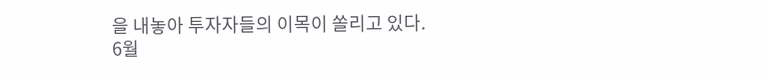을 내놓아 투자자들의 이목이 쏠리고 있다.
6월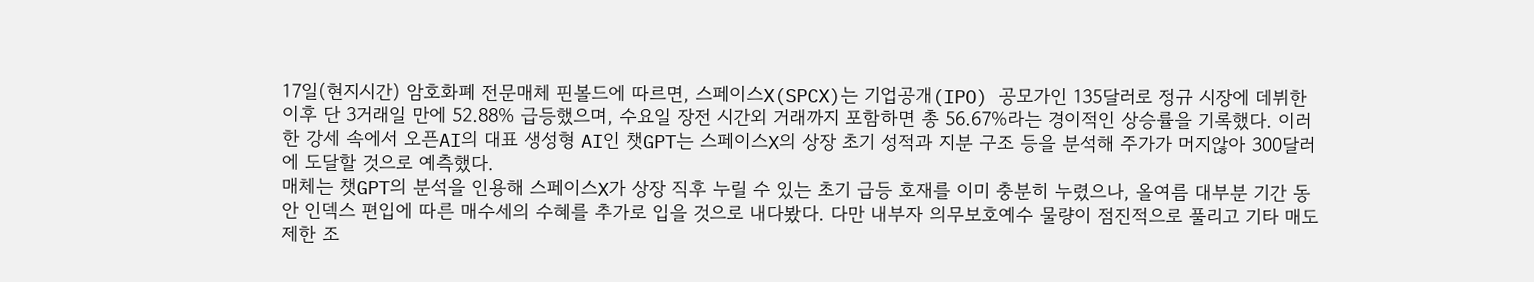17일(현지시간) 암호화폐 전문매체 핀볼드에 따르면, 스페이스X(SPCX)는 기업공개(IPO) 공모가인 135달러로 정규 시장에 데뷔한 이후 단 3거래일 만에 52.88% 급등했으며, 수요일 장전 시간외 거래까지 포함하면 총 56.67%라는 경이적인 상승률을 기록했다. 이러한 강세 속에서 오픈AI의 대표 생성형 AI인 챗GPT는 스페이스X의 상장 초기 성적과 지분 구조 등을 분석해 주가가 머지않아 300달러에 도달할 것으로 예측했다.
매체는 챗GPT의 분석을 인용해 스페이스X가 상장 직후 누릴 수 있는 초기 급등 호재를 이미 충분히 누렸으나, 올여름 대부분 기간 동안 인덱스 편입에 따른 매수세의 수혜를 추가로 입을 것으로 내다봤다. 다만 내부자 의무보호예수 물량이 점진적으로 풀리고 기타 매도 제한 조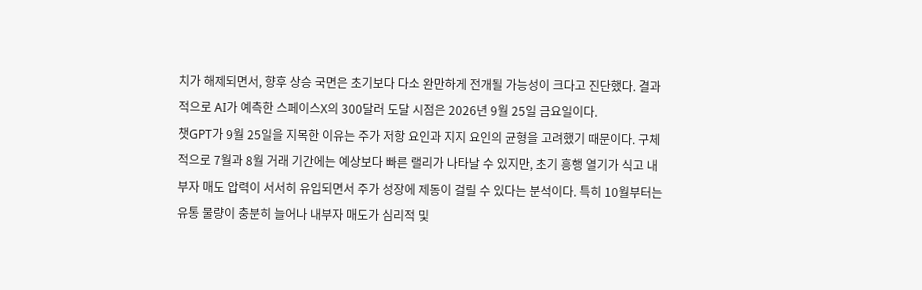치가 해제되면서, 향후 상승 국면은 초기보다 다소 완만하게 전개될 가능성이 크다고 진단했다. 결과적으로 AI가 예측한 스페이스X의 300달러 도달 시점은 2026년 9월 25일 금요일이다.
챗GPT가 9월 25일을 지목한 이유는 주가 저항 요인과 지지 요인의 균형을 고려했기 때문이다. 구체적으로 7월과 8월 거래 기간에는 예상보다 빠른 랠리가 나타날 수 있지만, 초기 흥행 열기가 식고 내부자 매도 압력이 서서히 유입되면서 주가 성장에 제동이 걸릴 수 있다는 분석이다. 특히 10월부터는 유통 물량이 충분히 늘어나 내부자 매도가 심리적 및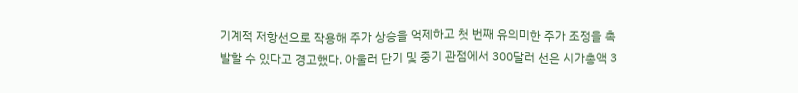기계적 저항선으로 작용해 주가 상승을 억제하고 첫 번째 유의미한 주가 조정을 촉발할 수 있다고 경고했다. 아울러 단기 및 중기 관점에서 300달러 선은 시가총액 3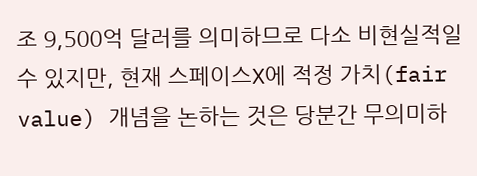조 9,500억 달러를 의미하므로 다소 비현실적일 수 있지만, 현재 스페이스X에 적정 가치(fair value) 개념을 논하는 것은 당분간 무의미하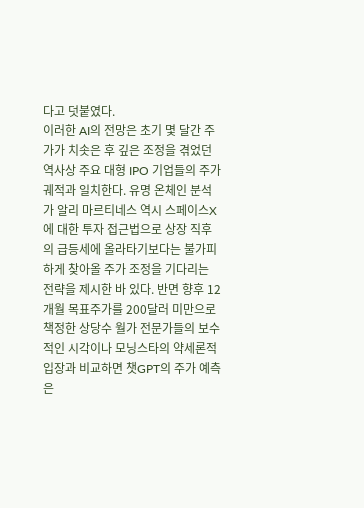다고 덧붙였다.
이러한 AI의 전망은 초기 몇 달간 주가가 치솟은 후 깊은 조정을 겪었던 역사상 주요 대형 IPO 기업들의 주가 궤적과 일치한다. 유명 온체인 분석가 알리 마르티네스 역시 스페이스X에 대한 투자 접근법으로 상장 직후의 급등세에 올라타기보다는 불가피하게 찾아올 주가 조정을 기다리는 전략을 제시한 바 있다. 반면 향후 12개월 목표주가를 200달러 미만으로 책정한 상당수 월가 전문가들의 보수적인 시각이나 모닝스타의 약세론적 입장과 비교하면 챗GPT의 주가 예측은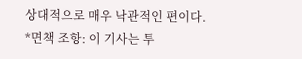상대적으로 매우 낙관적인 편이다.
*면책 조항: 이 기사는 투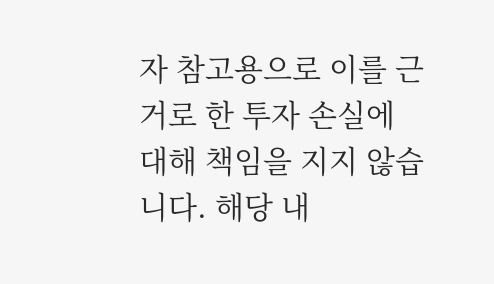자 참고용으로 이를 근거로 한 투자 손실에 대해 책임을 지지 않습니다. 해당 내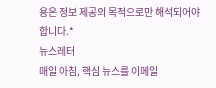용은 정보 제공의 목적으로만 해석되어야 합니다.*
뉴스레터
매일 아침, 핵심 뉴스를 이메일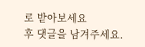로 받아보세요
후 댓글을 남겨주세요.